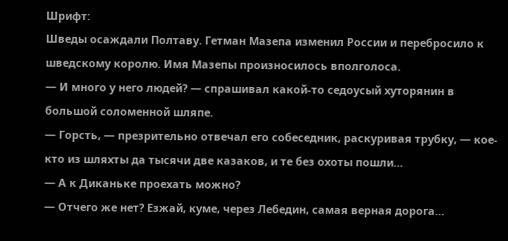Шрифт:
Шведы осаждали Полтаву. Гетман Мазепа изменил России и перебросило к шведскому королю. Имя Мазепы произносилось вполголоса.
— И много у него людей? — спрашивал какой-то седоусый хуторянин в большой соломенной шляпе.
— Горсть, — презрительно отвечал его собеседник, раскуривая трубку, — кое-кто из шляхты да тысячи две казаков, и те без охоты пошли…
— А к Диканьке проехать можно?
— Отчего же нет? Езжай, куме, через Лебедин, самая верная дорога…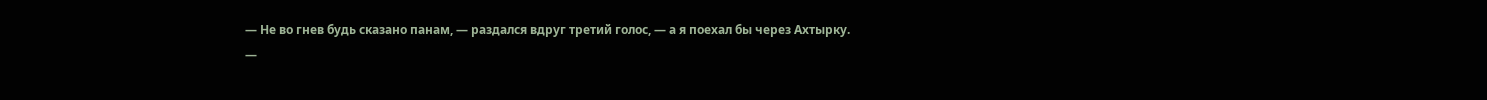— Не во гнев будь сказано панам, — раздался вдруг третий голос, — а я поехал бы через Ахтырку.
—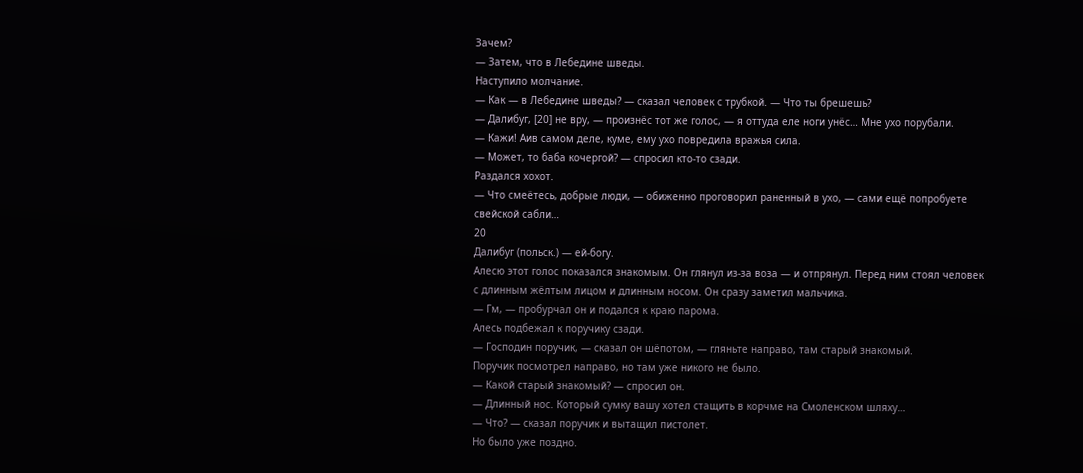Зачем?
— Затем, что в Лебедине шведы.
Наступило молчание.
— Как — в Лебедине шведы? — сказал человек с трубкой. — Что ты брешешь?
— Далибуг, [20] не вру, — произнёс тот же голос, — я оттуда еле ноги унёс… Мне ухо порубали.
— Кажи! Аив самом деле, куме, ему ухо повредила вражья сила.
— Может, то баба кочергой? — спросил кто-то сзади.
Раздался хохот.
— Что смеётесь, добрые люди, — обиженно проговорил раненный в ухо, — сами ещё попробуете свейской сабли…
20
Далибуг (польск.) — ей-богу.
Алесю этот голос показался знакомым. Он глянул из-за воза — и отпрянул. Перед ним стоял человек с длинным жёлтым лицом и длинным носом. Он сразу заметил мальчика.
— Гм, — пробурчал он и подался к краю парома.
Алесь подбежал к поручику сзади.
— Господин поручик, — сказал он шёпотом, — гляньте направо, там старый знакомый.
Поручик посмотрел направо, но там уже никого не было.
— Какой старый знакомый? — спросил он.
— Длинный нос. Который сумку вашу хотел стащить в корчме на Смоленском шляху…
— Что? — сказал поручик и вытащил пистолет.
Но было уже поздно.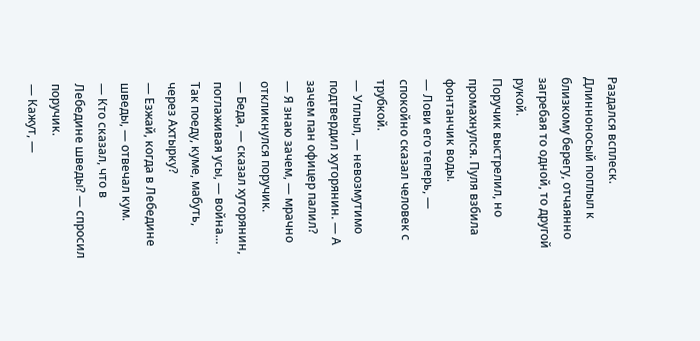Раздался всплеск. Длинноносый поплыл к близкому берегу, отчаянно загребая то одной, то другой рукой.
Поручик выстрелил, но промахнулся. Пуля взбила фонтанчик воды.
— Лови его теперь, — спокойно сказал человек с трубкой.
— Уплыл, — невозмутимо подтвердил хуторянин. — А зачем пан офицер палил?
— Я знаю зачем, — мрачно откликнулся поручик.
— Беда, — сказал хуторянин, поглаживая усы, — война… Так поеду, куме, мабуть, через Ахтырку?
— Езжай, когда в Лебедине шведы, — отвечал кум.
— Кто сказал, что в Лебедине шведы? — спросил поручик.
— Кажут, —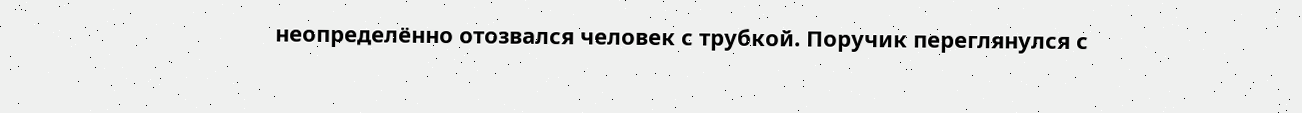неопределённо отозвался человек с трубкой. Поручик переглянулся с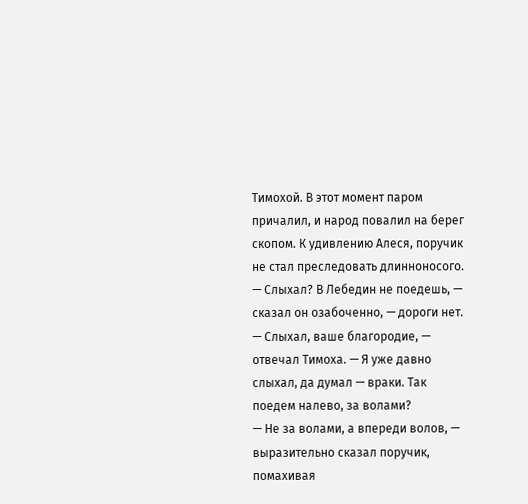Тимохой. В этот момент паром причалил, и народ повалил на берег скопом. К удивлению Алеся, поручик не стал преследовать длинноносого.
— Слыхал? В Лебедин не поедешь, — сказал он озабоченно, — дороги нет.
— Слыхал, ваше благородие, — отвечал Тимоха. — Я уже давно слыхал, да думал — враки. Так поедем налево, за волами?
— Не за волами, а впереди волов, — выразительно сказал поручик, помахивая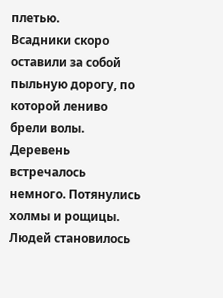плетью.
Всадники скоро оставили за собой пыльную дорогу, по которой лениво брели волы.
Деревень встречалось немного. Потянулись холмы и рощицы. Людей становилось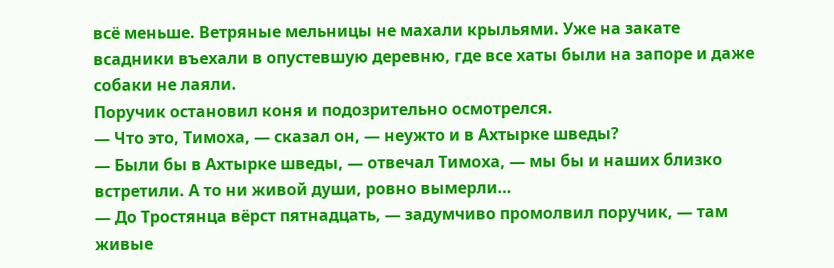всё меньше. Ветряные мельницы не махали крыльями. Уже на закате всадники въехали в опустевшую деревню, где все хаты были на запоре и даже собаки не лаяли.
Поручик остановил коня и подозрительно осмотрелся.
— Что это, Тимоха, — сказал он, — неужто и в Ахтырке шведы?
— Были бы в Ахтырке шведы, — отвечал Тимоха, — мы бы и наших близко встретили. А то ни живой души, ровно вымерли…
— До Тростянца вёрст пятнадцать, — задумчиво промолвил поручик, — там живые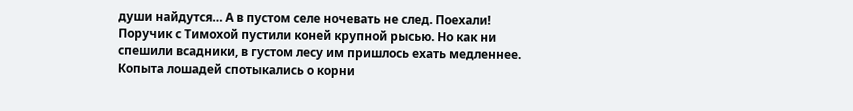души найдутся… А в пустом селе ночевать не след. Поехали!
Поручик с Тимохой пустили коней крупной рысью. Но как ни спешили всадники, в густом лесу им пришлось ехать медленнее. Копыта лошадей спотыкались о корни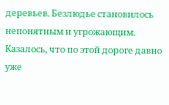деревьев. Безлюдье становилось непонятным и угрожающим. Казалось, что по этой дороге давно уже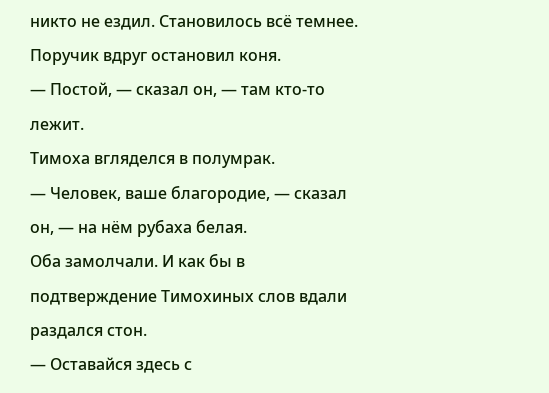никто не ездил. Становилось всё темнее. Поручик вдруг остановил коня.
— Постой, — сказал он, — там кто-то лежит.
Тимоха вгляделся в полумрак.
— Человек, ваше благородие, — сказал он, — на нём рубаха белая.
Оба замолчали. И как бы в подтверждение Тимохиных слов вдали раздался стон.
— Оставайся здесь с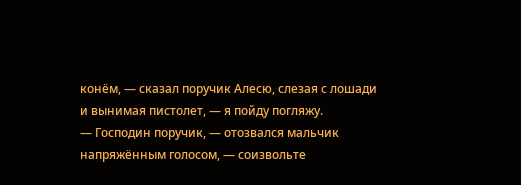конём, — сказал поручик Алесю, слезая с лошади и вынимая пистолет, — я пойду погляжу.
— Господин поручик, — отозвался мальчик напряжённым голосом, — соизвольте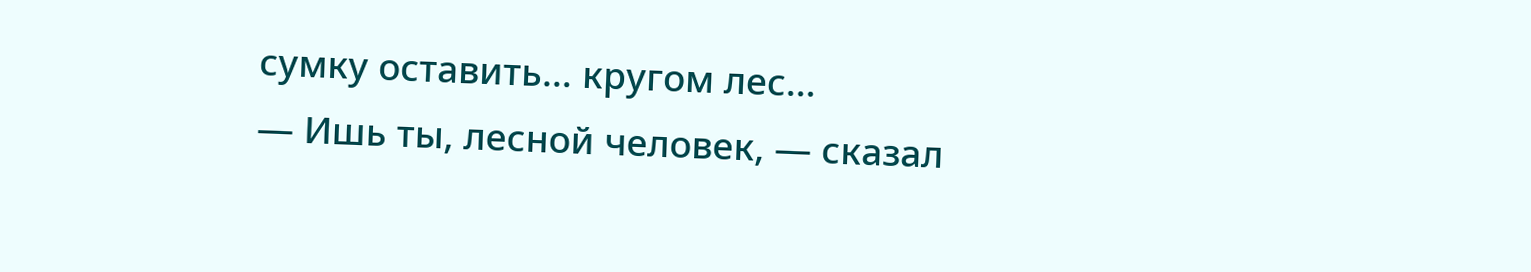сумку оставить… кругом лес…
— Ишь ты, лесной человек, — сказал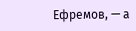Ефремов, — а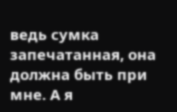ведь сумка запечатанная, она должна быть при мне. А я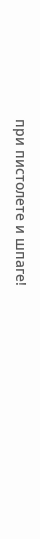при пистолете и шпаге!